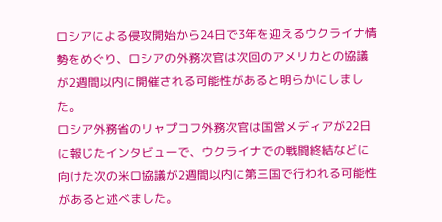ロシアによる侵攻開始から24日で3年を迎えるウクライナ情勢をめぐり、ロシアの外務次官は次回のアメリカとの協議が2週間以内に開催される可能性があると明らかにしました。
ロシア外務省のリャプコフ外務次官は国営メディアが22日に報じたインタビューで、ウクライナでの戦闘終結などに向けた次の米ロ協議が2週間以内に第三国で行われる可能性があると述べました。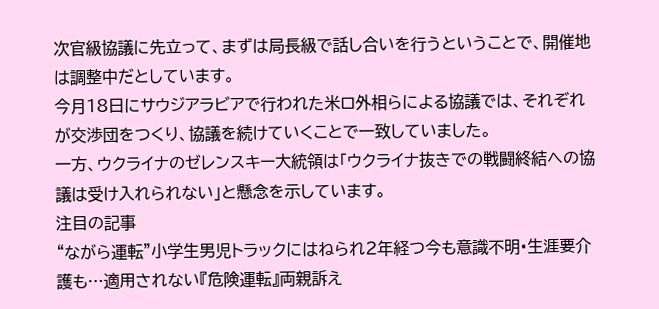次官級協議に先立って、まずは局長級で話し合いを行うということで、開催地は調整中だとしています。
今月18日にサウジアラビアで行われた米ロ外相らによる協議では、それぞれが交渉団をつくり、協議を続けていくことで一致していました。
一方、ウクライナのゼレンスキー大統領は「ウクライナ抜きでの戦闘終結への協議は受け入れられない」と懸念を示しています。
注目の記事
“ながら運転”小学生男児トラックにはねられ2年経つ今も意識不明•生涯要介護も…適用されない『危険運転』両親訴え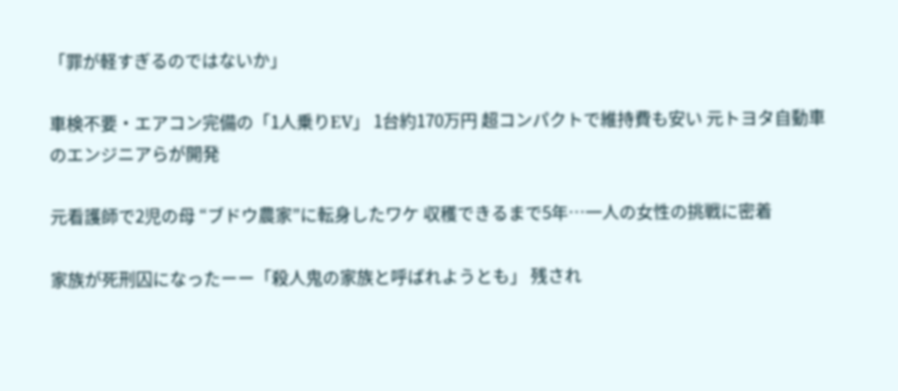「罪が軽すぎるのではないか」

車検不要・エアコン完備の「1人乗りEV」 1台約170万円 超コンパクトで維持費も安い 元トヨタ自動車のエンジニアらが開発

元看護師で2児の母 “ブドウ農家”に転身したワケ 収穫できるまで5年…一人の女性の挑戦に密着

家族が死刑囚になったーー「殺人鬼の家族と呼ばれようとも」 残され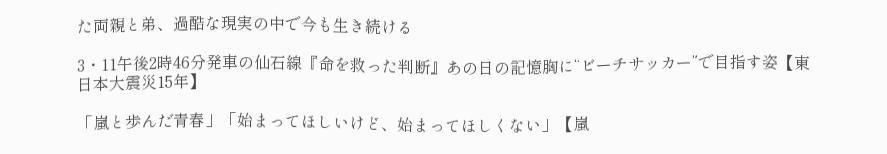た両親と弟、過酷な現実の中で今も生き続ける

3・11午後2時46分発車の仙石線『命を救った判断』あの日の記憶胸に“ビーチサッカー”で目指す姿【東日本大震災15年】

「嵐と歩んだ青春」「始まってほしいけど、始まってほしくない」【嵐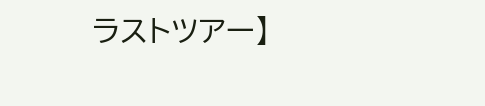ラストツアー】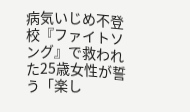病気いじめ不登校『ファイトソング』で救われた25歳女性が誓う「楽し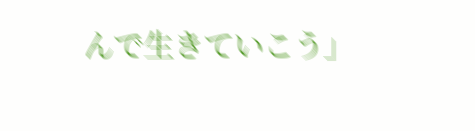んで生きていこう」